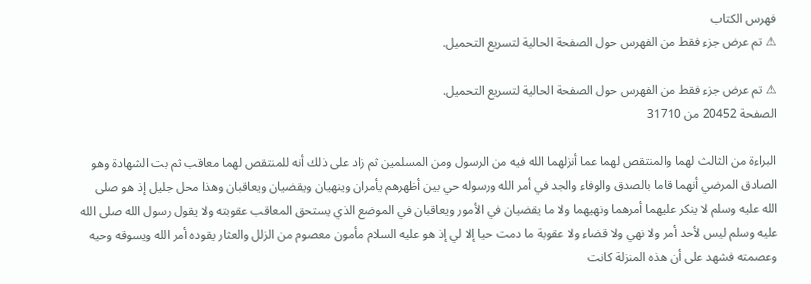فهرس الكتاب
⚠ تم عرض جزء فقط من الفهرس حول الصفحة الحالية لتسريع التحميل.

⚠ تم عرض جزء فقط من الفهرس حول الصفحة الحالية لتسريع التحميل.
الصفحة 20452 من 31710

البراءة من الثالث لهما والمنتقص لهما عما أنزلهما الله فيه من الرسول ومن المسلمين ثم زاد على ذلك أنه للمنتقص لهما معاقب ثم بت الشهادة وهو الصادق المرضي أنهما قاما بالصدق والوفاء والجد في أمر الله ورسوله حي بين أظهرهم يأمران وينهيان ويقضيان ويعاقبان وهذا محل جليل إذ هو صلى الله عليه وسلم لا ينكر عليهما أمرهما ونهيهما ولا ما يقضيان في الأمور ويعاقبان في الموضع الذي يستحق المعاقب عقوبته ولا يقول رسول الله صلى الله عليه وسلم ليس لأحد أمر ولا نهي ولا قضاء ولا عقوبة ما دمت حيا إلا لي إذ هو عليه السلام مأمون معصوم من الزلل والعثار يقوده أمر الله ويسوقه وحيه وعصمته فشهد على أن هذه المنزلة كانت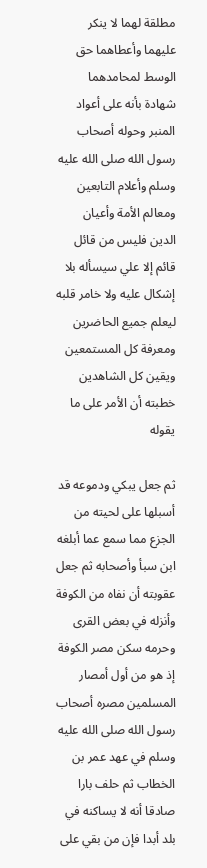مطلقة لهما لا ينكر عليهما وأعطاهما حق الوسط لمحامدهما شهادة بأنه على أعواد المنبر وحوله أصحاب رسول الله صلى الله عليه وسلم وأعلام التابعين ومعالم الأمة وأعيان الدين فليس من قائل قائم إلا علي سيسأله بلا إشكال عليه ولا خامر قلبه ليعلم جميع الحاضرين ومعرفة كل المستمعين ويقين كل الشاهدين خطبته أن الأمر على ما يقوله

ثم جعل يبكي ودموعه قد أسبلها على لحيته من الجزع مما سمع عما أبلغه ابن سبأ وأصحابه ثم جعل عقوبته أن نفاه من الكوفة وأنزله في بعض القرى وحرمه سكن مصر الكوفة إذ هو من أول أمصار المسلمين مصره أصحاب رسول الله صلى الله عليه وسلم في عهد عمر بن الخطاب ثم حلف بارا صادقا أنه لا يساكنه في بلد أبدا فإن من بقي على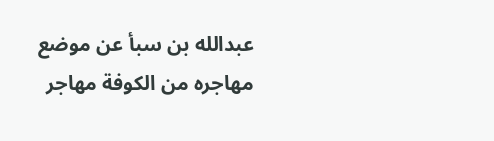عبدالله بن سبأ عن موضع مهاجره من الكوفة مهاجر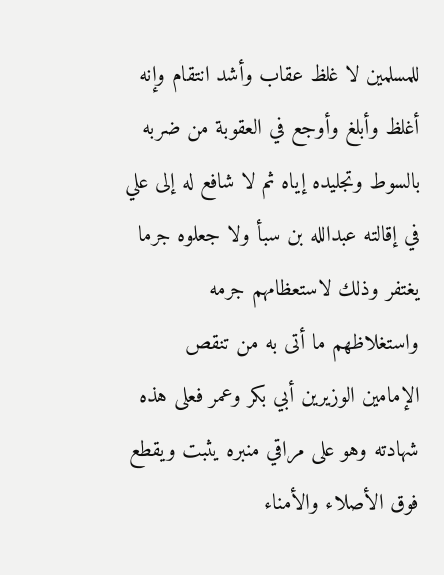للمسلمين لا غلظ عقاب وأشد انتقام وإنه أغلظ وأبلغ وأوجع في العقوبة من ضربه بالسوط وتجليده إياه ثم لا شافع له إلى علي في إقالته عبدالله بن سبأ ولا جعلوه جرما يغتفر وذلك لاستعظامهم جرمه واستغلاظهم ما أتى به من تنقص الإمامين الوزيرين أبي بكر وعمر فعلى هذه شهادته وهو على مراقي منبره يثبت ويقطع فوق الأصلاء والأمناء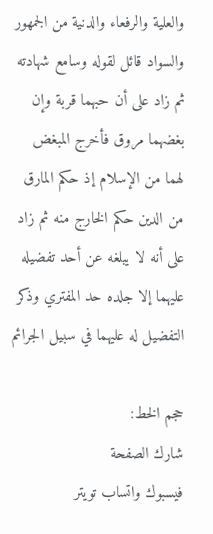والعلية والرفعاء والدنية من الجمهور والسواد قائل لقوله وسامع شهادته ثم زاد على أن حبهما قربة وإن بغضهما مروق فأخرج المبغض لهما من الإسلام إذ حكم المارق من الدين حكم الخارج منه ثم زاد على أنه لا يبلغه عن أحد تفضيله عليهما إلا جلده حد المفتري وذكر التفضيل له عليهما في سبيل الجرائم

حجم الخط:
شارك الصفحة
فيسبوك واتساب تويتر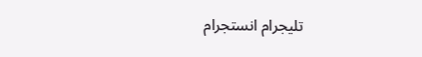تليجرام انستجرام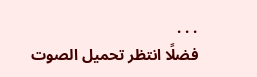. . .
فضلًا انتظر تحميل الصوت